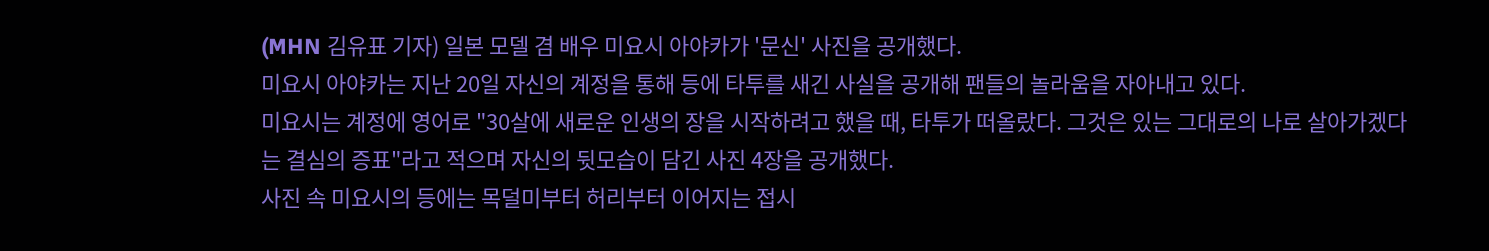(MHN 김유표 기자) 일본 모델 겸 배우 미요시 아야카가 '문신' 사진을 공개했다.
미요시 아야카는 지난 20일 자신의 계정을 통해 등에 타투를 새긴 사실을 공개해 팬들의 놀라움을 자아내고 있다.
미요시는 계정에 영어로 "30살에 새로운 인생의 장을 시작하려고 했을 때, 타투가 떠올랐다. 그것은 있는 그대로의 나로 살아가겠다는 결심의 증표"라고 적으며 자신의 뒷모습이 담긴 사진 4장을 공개했다.
사진 속 미요시의 등에는 목덜미부터 허리부터 이어지는 접시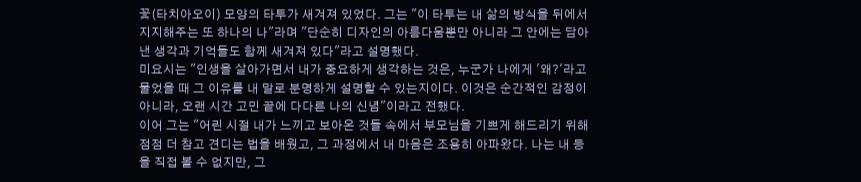꽃(타치아오이) 모양의 타투가 새겨져 있었다. 그는 "이 타투는 내 삶의 방식을 뒤에서 지지해주는 또 하나의 나"라며 "단순히 디자인의 아름다움뿐만 아니라 그 안에는 담아낸 생각과 기억들도 함께 새겨져 있다"라고 설명했다.
미요시는 "인생을 살아가면서 내가 중요하게 생각하는 것은, 누군가 나에게 '왜?'라고 물었을 때 그 이유를 내 말로 분명하게 설명할 수 있는지이다. 이것은 순간적인 감정이 아니라, 오랜 시간 고민 끝에 다다른 나의 신념"이라고 전했다.
이어 그는 "어린 시절 내가 느끼고 보아온 것들 속에서 부모님을 기쁘게 해드리기 위해 점점 더 참고 견디는 법을 배웠고, 그 과정에서 내 마음은 조용히 아파왔다. 나는 내 등을 직접 볼 수 없지만, 그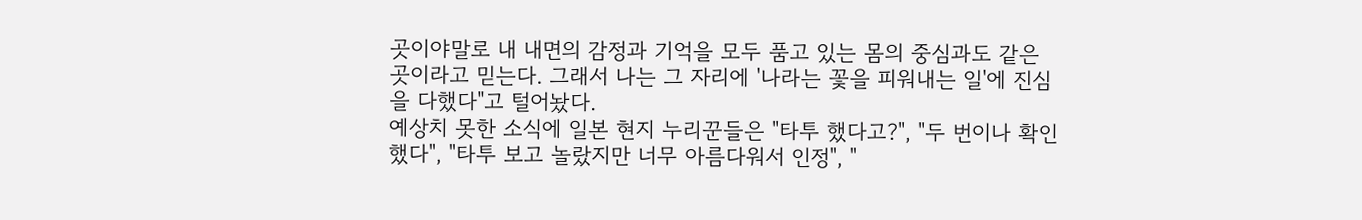곳이야말로 내 내면의 감정과 기억을 모두 품고 있는 몸의 중심과도 같은 곳이라고 믿는다. 그래서 나는 그 자리에 '나라는 꽃을 피워내는 일'에 진심을 다했다"고 털어놨다.
예상치 못한 소식에 일본 현지 누리꾼들은 "타투 했다고?", "두 번이나 확인했다", "타투 보고 놀랐지만 너무 아름다워서 인정", "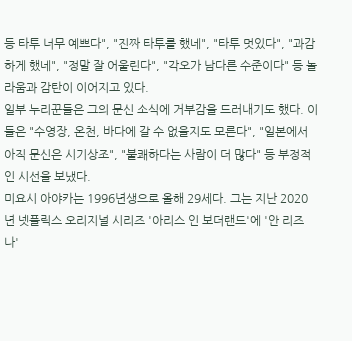등 타투 너무 예쁘다", "진짜 타투를 했네", "타투 멋있다", "과감하게 했네", "정말 잘 어울린다", "각오가 남다른 수준이다" 등 놀라움과 감탄이 이어지고 있다.
일부 누리꾼들은 그의 문신 소식에 거부감을 드러내기도 했다. 이들은 "수영장, 온천, 바다에 갈 수 없을지도 모른다", "일본에서 아직 문신은 시기상조", "불쾌하다는 사람이 더 많다" 등 부정적인 시선을 보냈다.
미요시 아야카는 1996년생으로 올해 29세다. 그는 지난 2020년 넷플릭스 오리지널 시리즈 '아리스 인 보더랜드'에 '안 리즈나'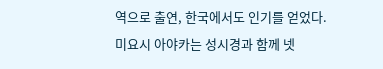역으로 출연, 한국에서도 인기를 얻었다. 미요시 아야카는 성시경과 함께 넷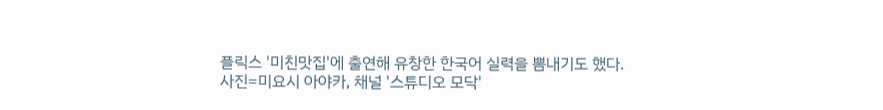플릭스 '미친맛집'에 출연해 유창한 한국어 실력을 뽐내기도 했다.
사진=미요시 아야카, 채널 '스튜디오 모닥'